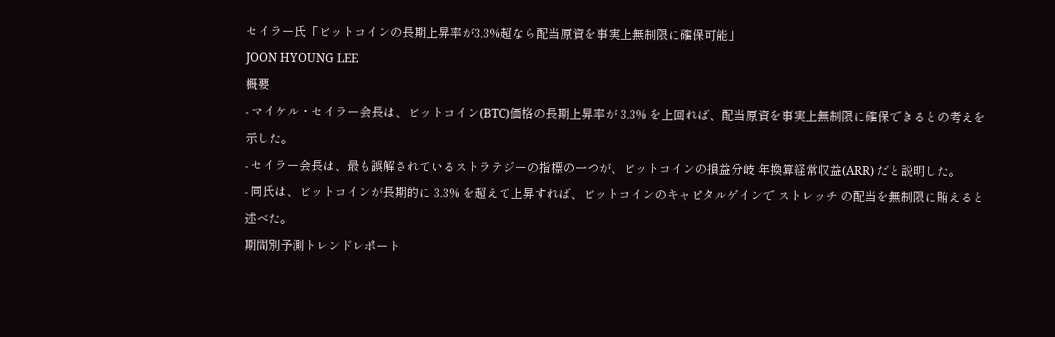セイラー氏「ビットコインの長期上昇率が3.3%超なら配当原資を事実上無制限に確保可能」
JOON HYOUNG LEE
概要
- マイケル・セイラー会長は、ビットコイン(BTC)価格の長期上昇率が 3.3% を上回れば、配当原資を事実上無制限に確保できるとの考えを示した。
- セイラー会長は、最も誤解されているストラテジーの指標の一つが、ビットコインの損益分岐 年換算経常収益(ARR) だと説明した。
- 同氏は、ビットコインが長期的に 3.3% を超えて上昇すれば、ビットコインのキャピタルゲインで ストレッチ の配当を無制限に賄えると述べた。
期間別予測トレンドレポート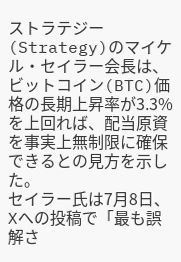ストラテジー(Strategy)のマイケル・セイラー会長は、ビットコイン(BTC)価格の長期上昇率が3.3%を上回れば、配当原資を事実上無制限に確保できるとの見方を示した。
セイラー氏は7月8日、Xへの投稿で「最も誤解さ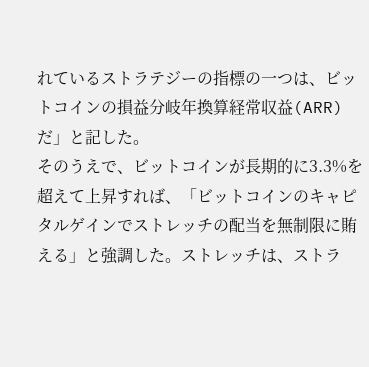れているストラテジーの指標の一つは、ビットコインの損益分岐年換算経常収益(ARR)だ」と記した。
そのうえで、ビットコインが長期的に3.3%を超えて上昇すれば、「ビットコインのキャピタルゲインでストレッチの配当を無制限に賄える」と強調した。ストレッチは、ストラ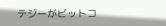テジーがビットコ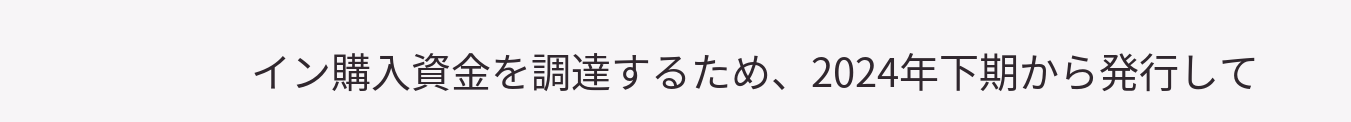イン購入資金を調達するため、2024年下期から発行して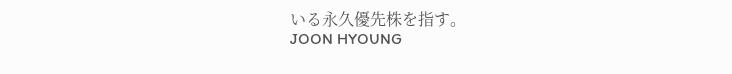いる永久優先株を指す。
JOON HYOUNG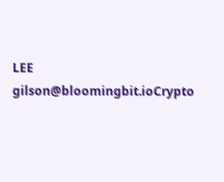LEE
gilson@bloomingbit.ioCrypto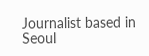Journalist based in Seoul